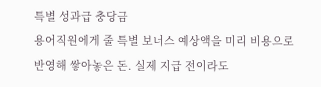특별 성과급 충당금
용어직원에게 줄 특별 보너스 예상액을 미리 비용으로 반영해 쌓아놓은 돈. 실제 지급 전이라도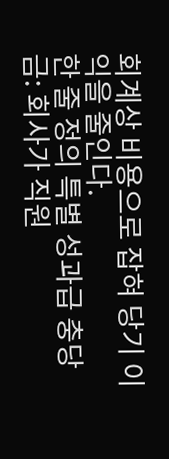회계상 비용으로 잡혀 당기 이익을 줄인다.
한 줄 정의 특별 성과급 충당금: 회사가 직원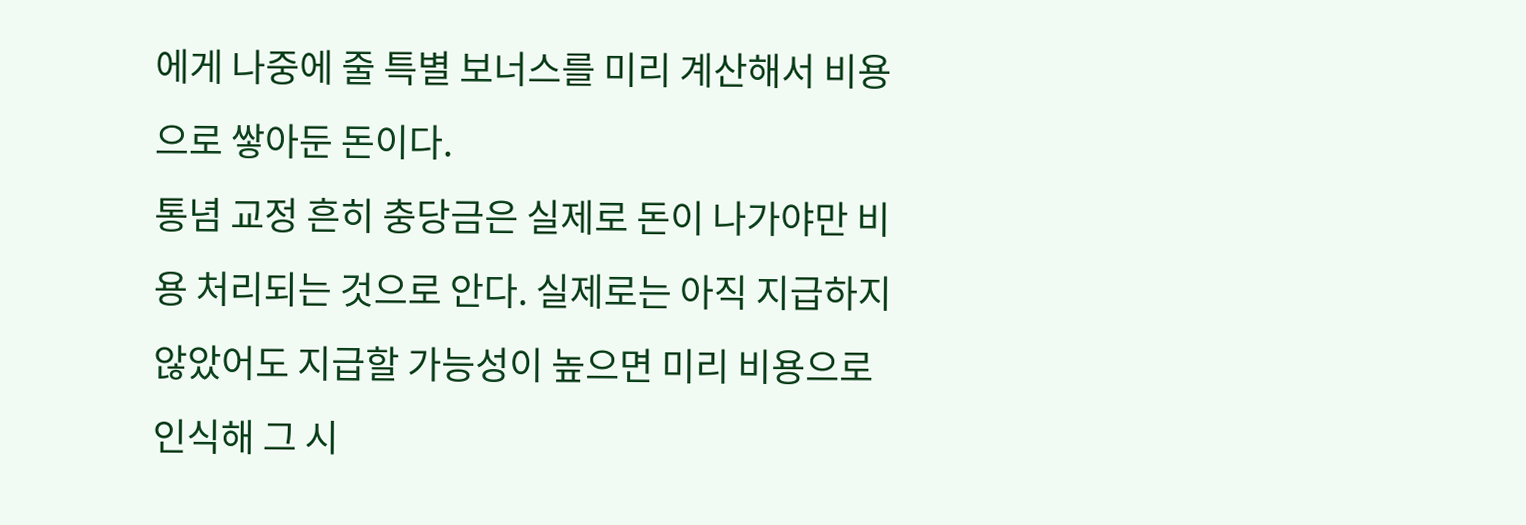에게 나중에 줄 특별 보너스를 미리 계산해서 비용으로 쌓아둔 돈이다.
통념 교정 흔히 충당금은 실제로 돈이 나가야만 비용 처리되는 것으로 안다. 실제로는 아직 지급하지 않았어도 지급할 가능성이 높으면 미리 비용으로 인식해 그 시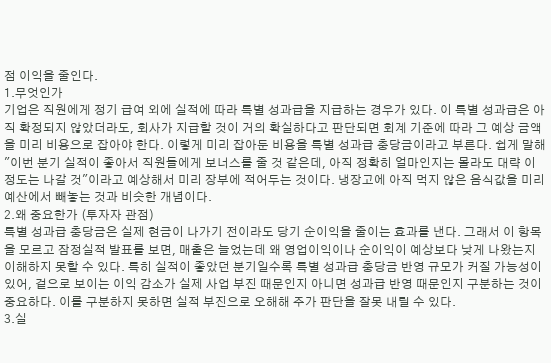점 이익을 줄인다.
1.무엇인가
기업은 직원에게 정기 급여 외에 실적에 따라 특별 성과급을 지급하는 경우가 있다. 이 특별 성과급은 아직 확정되지 않았더라도, 회사가 지급할 것이 거의 확실하다고 판단되면 회계 기준에 따라 그 예상 금액을 미리 비용으로 잡아야 한다. 이렇게 미리 잡아둔 비용을 특별 성과급 충당금이라고 부른다. 쉽게 말해 "이번 분기 실적이 좋아서 직원들에게 보너스를 줄 것 같은데, 아직 정확히 얼마인지는 몰라도 대략 이 정도는 나갈 것"이라고 예상해서 미리 장부에 적어두는 것이다. 냉장고에 아직 먹지 않은 음식값을 미리 예산에서 빼놓는 것과 비슷한 개념이다.
2.왜 중요한가 (투자자 관점)
특별 성과급 충당금은 실제 현금이 나가기 전이라도 당기 순이익을 줄이는 효과를 낸다. 그래서 이 항목을 모르고 잠정실적 발표를 보면, 매출은 늘었는데 왜 영업이익이나 순이익이 예상보다 낮게 나왔는지 이해하지 못할 수 있다. 특히 실적이 좋았던 분기일수록 특별 성과급 충당금 반영 규모가 커질 가능성이 있어, 겉으로 보이는 이익 감소가 실제 사업 부진 때문인지 아니면 성과급 반영 때문인지 구분하는 것이 중요하다. 이를 구분하지 못하면 실적 부진으로 오해해 주가 판단을 잘못 내릴 수 있다.
3.실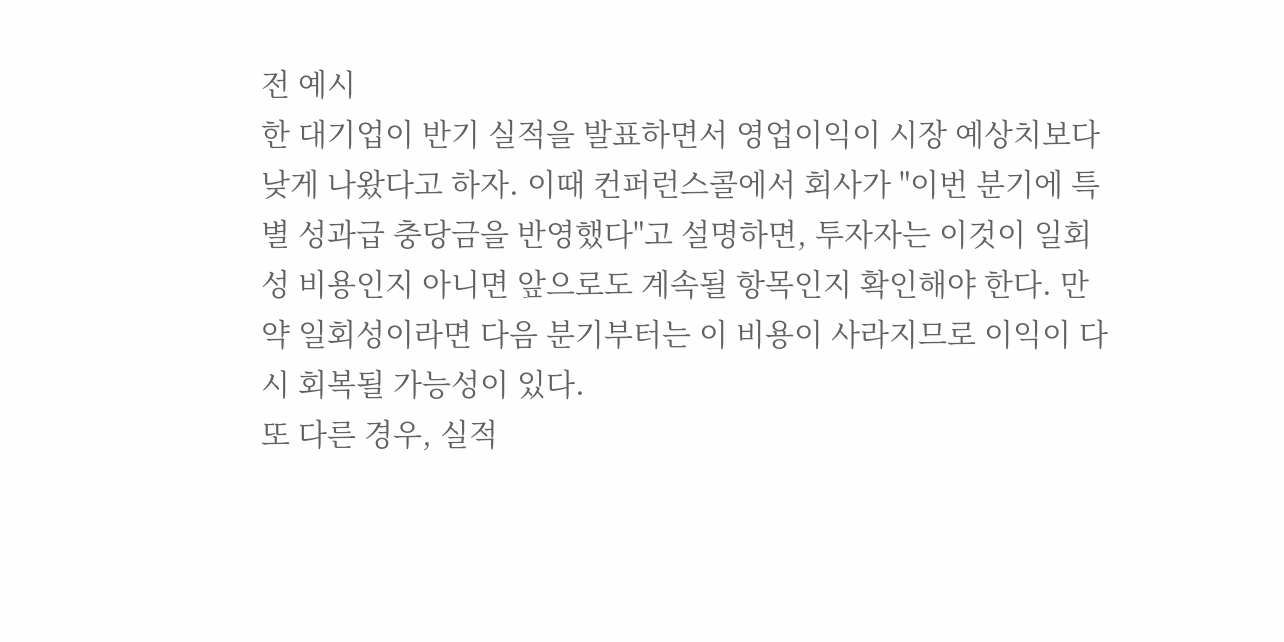전 예시
한 대기업이 반기 실적을 발표하면서 영업이익이 시장 예상치보다 낮게 나왔다고 하자. 이때 컨퍼런스콜에서 회사가 "이번 분기에 특별 성과급 충당금을 반영했다"고 설명하면, 투자자는 이것이 일회성 비용인지 아니면 앞으로도 계속될 항목인지 확인해야 한다. 만약 일회성이라면 다음 분기부터는 이 비용이 사라지므로 이익이 다시 회복될 가능성이 있다.
또 다른 경우, 실적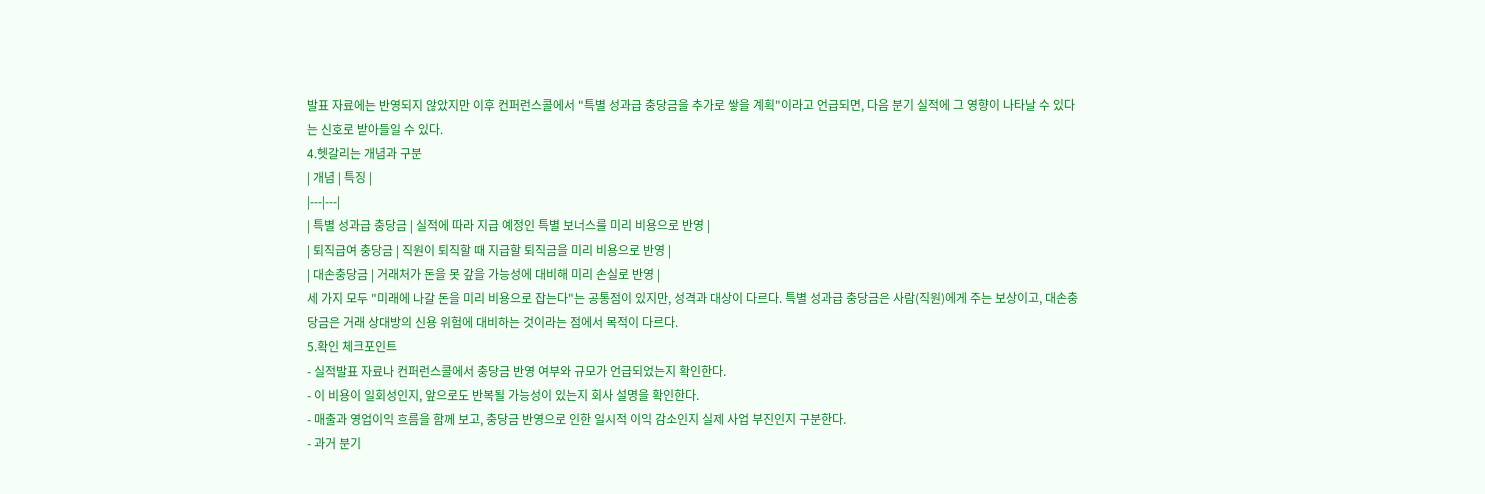발표 자료에는 반영되지 않았지만 이후 컨퍼런스콜에서 "특별 성과급 충당금을 추가로 쌓을 계획"이라고 언급되면, 다음 분기 실적에 그 영향이 나타날 수 있다는 신호로 받아들일 수 있다.
4.헷갈리는 개념과 구분
| 개념 | 특징 |
|---|---|
| 특별 성과급 충당금 | 실적에 따라 지급 예정인 특별 보너스를 미리 비용으로 반영 |
| 퇴직급여 충당금 | 직원이 퇴직할 때 지급할 퇴직금을 미리 비용으로 반영 |
| 대손충당금 | 거래처가 돈을 못 갚을 가능성에 대비해 미리 손실로 반영 |
세 가지 모두 "미래에 나갈 돈을 미리 비용으로 잡는다"는 공통점이 있지만, 성격과 대상이 다르다. 특별 성과급 충당금은 사람(직원)에게 주는 보상이고, 대손충당금은 거래 상대방의 신용 위험에 대비하는 것이라는 점에서 목적이 다르다.
5.확인 체크포인트
- 실적발표 자료나 컨퍼런스콜에서 충당금 반영 여부와 규모가 언급되었는지 확인한다.
- 이 비용이 일회성인지, 앞으로도 반복될 가능성이 있는지 회사 설명을 확인한다.
- 매출과 영업이익 흐름을 함께 보고, 충당금 반영으로 인한 일시적 이익 감소인지 실제 사업 부진인지 구분한다.
- 과거 분기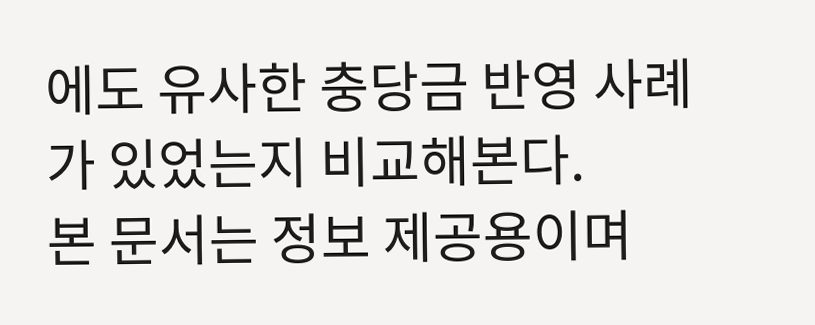에도 유사한 충당금 반영 사례가 있었는지 비교해본다.
본 문서는 정보 제공용이며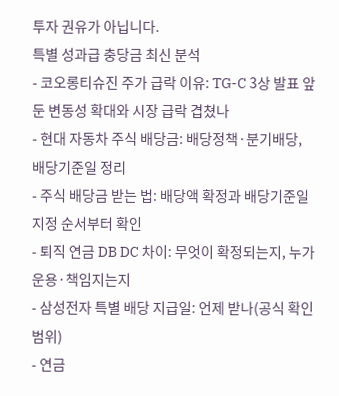투자 권유가 아닙니다.
특별 성과급 충당금 최신 분석
- 코오롱티슈진 주가 급락 이유: TG-C 3상 발표 앞둔 변동성 확대와 시장 급락 겹쳤나
- 현대 자동차 주식 배당금: 배당정책·분기배당, 배당기준일 정리
- 주식 배당금 받는 법: 배당액 확정과 배당기준일 지정 순서부터 확인
- 퇴직 연금 DB DC 차이: 무엇이 확정되는지, 누가 운용·책임지는지
- 삼성전자 특별 배당 지급일: 언제 받나(공식 확인 범위)
- 연금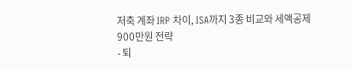저축 계좌 IRP 차이, ISA까지 3종 비교와 세액공제 900만원 전략
- 퇴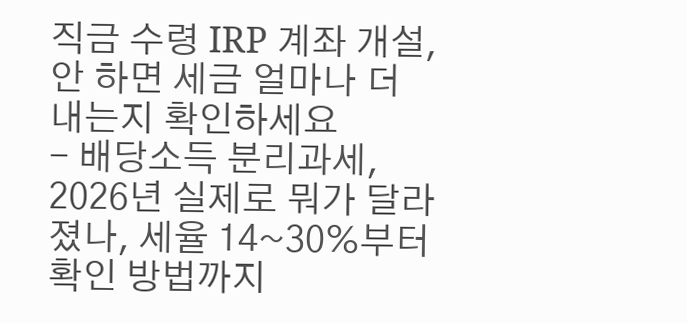직금 수령 IRP 계좌 개설, 안 하면 세금 얼마나 더 내는지 확인하세요
- 배당소득 분리과세, 2026년 실제로 뭐가 달라졌나, 세율 14~30%부터 확인 방법까지